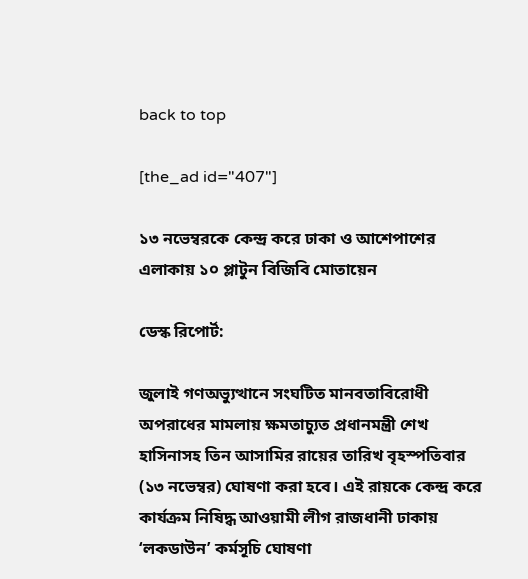back to top

[the_ad id="407"]

১৩ নভেম্বরকে কেন্দ্র করে ঢাকা ও আশেপাশের এলাকায় ১০ প্লাটুন বিজিবি মোতায়েন

ডেস্ক রিপোর্ট:

জুলাই গণঅভ্যুত্থানে সংঘটিত মানবতাবিরোধী অপরাধের মামলায় ক্ষমতাচ্যুত প্রধানমন্ত্রী শেখ হাসিনাসহ তিন আসামির রায়ের তারিখ বৃহস্পতিবার (১৩ নভেম্বর) ঘোষণা করা হবে। এই রায়কে কেন্দ্র করে কার্যক্রম নিষিদ্ধ আওয়ামী লীগ রাজধানী ঢাকায় ‘লকডাউন’ কর্মসূচি ঘোষণা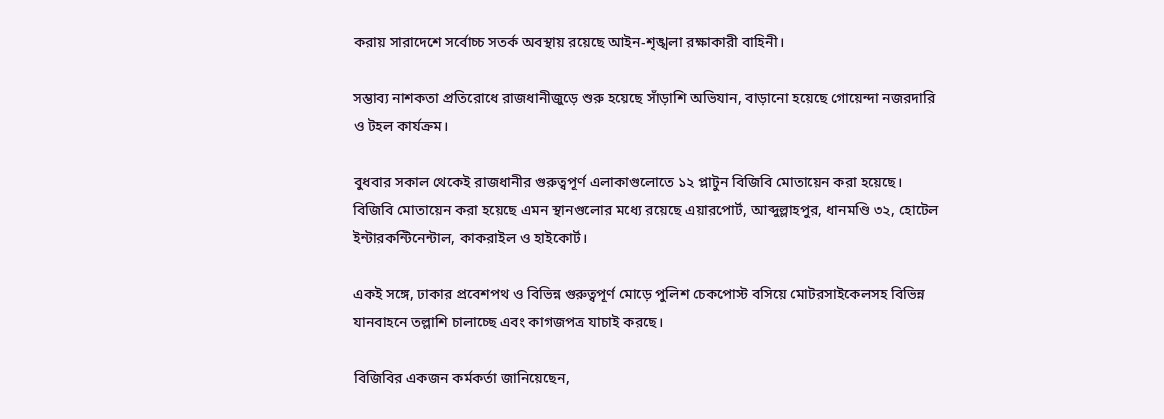করায় সারাদেশে সর্বোচ্চ সতর্ক অবস্থায় রয়েছে আইন-শৃঙ্খলা রক্ষাকারী বাহিনী।

সম্ভাব্য নাশকতা প্রতিরোধে রাজধানীজুড়ে শুরু হয়েছে সাঁড়াশি অভিযান, বাড়ানো হয়েছে গোয়েন্দা নজরদারি ও টহল কার্যক্রম।

বুধবার সকাল থেকেই রাজধানীর গুরুত্বপূর্ণ এলাকাগুলোতে ১২ প্লাটুন বিজিবি মোতায়েন করা হয়েছে। বিজিবি মোতায়েন করা হয়েছে এমন স্থানগুলোর মধ্যে রয়েছে এয়ারপোর্ট, আব্দুল্লাহপুর, ধানমণ্ডি ৩২, হোটেল ইন্টারকন্টিনেন্টাল, কাকরাইল ও হাইকোর্ট।

একই সঙ্গে, ঢাকার প্রবেশপথ ও বিভিন্ন গুরুত্বপূর্ণ মোড়ে পুলিশ চেকপোস্ট বসিয়ে মোটরসাইকেলসহ বিভিন্ন যানবাহনে তল্লাশি চালাচ্ছে এবং কাগজপত্র যাচাই করছে।

বিজিবির একজন কর্মকর্তা জানিয়েছেন,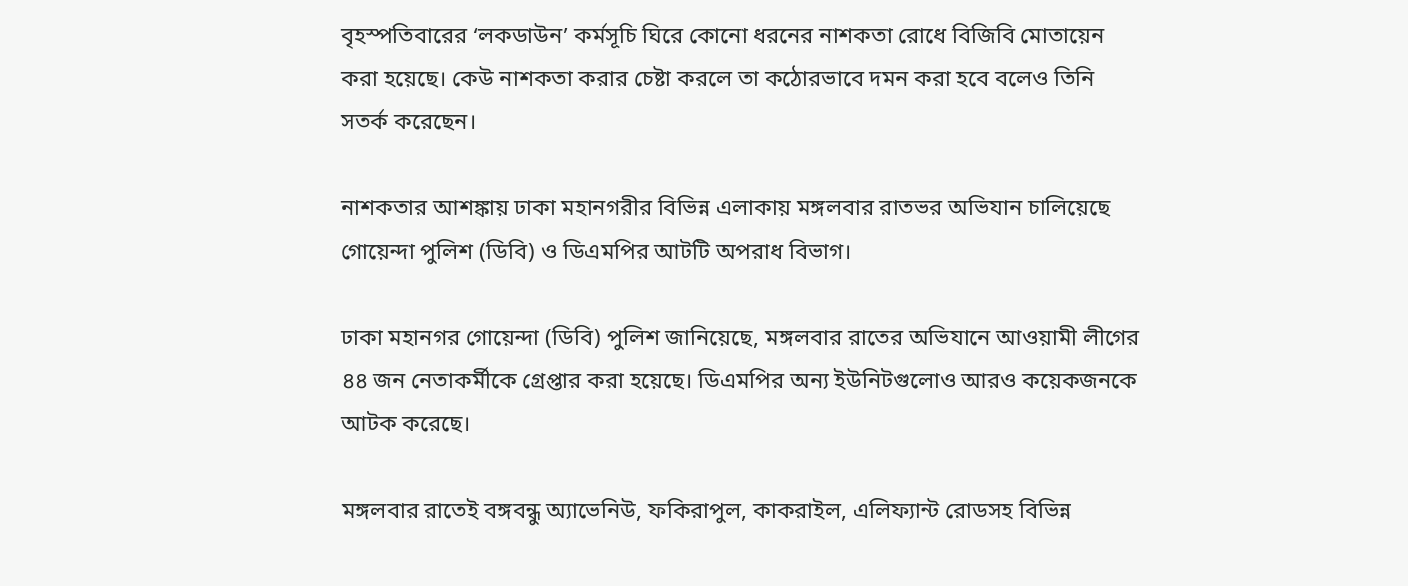বৃহস্পতিবারের ‘লকডাউন’ কর্মসূচি ঘিরে কোনো ধরনের নাশকতা রোধে বিজিবি মোতায়েন করা হয়েছে। কেউ নাশকতা করার চেষ্টা করলে তা কঠোরভাবে দমন করা হবে বলেও তিনি সতর্ক করেছেন।

নাশকতার আশঙ্কায় ঢাকা মহানগরীর বিভিন্ন এলাকায় মঙ্গলবার রাতভর অভিযান চালিয়েছে গোয়েন্দা পুলিশ (ডিবি) ও ডিএমপির আটটি অপরাধ বিভাগ।

ঢাকা মহানগর গোয়েন্দা (ডিবি) পুলিশ জানিয়েছে, মঙ্গলবার রাতের অভিযানে আওয়ামী লীগের ৪৪ জন নেতাকর্মীকে গ্রেপ্তার করা হয়েছে। ডিএমপির অন্য ইউনিটগুলোও আরও কয়েকজনকে আটক করেছে।

মঙ্গলবার রাতেই বঙ্গবন্ধু অ্যাভেনিউ, ফকিরাপুল, কাকরাইল, এলিফ্যান্ট রোডসহ বিভিন্ন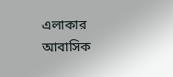এলাকার আবাসিক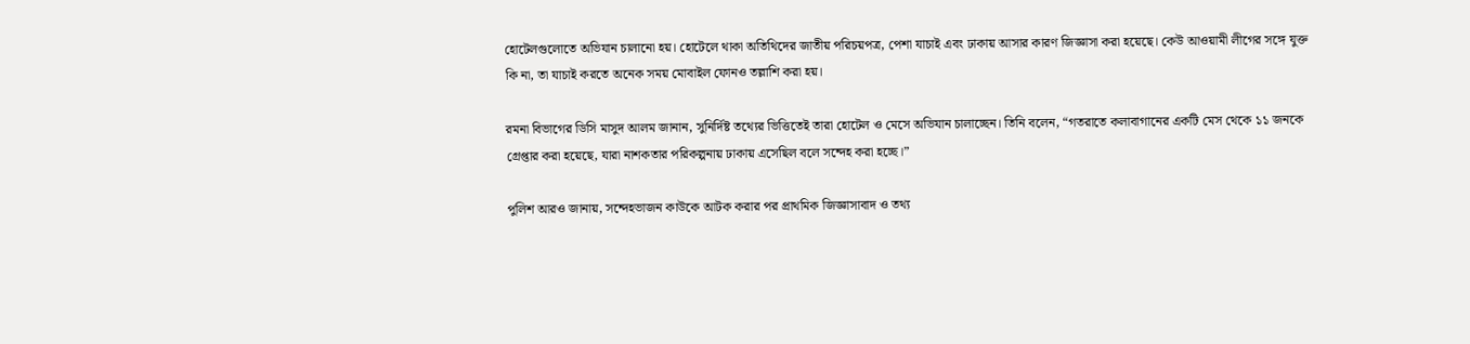হোটেলগুলোতে অভিযান চালানো হয়। হোটেলে থাকা অতিথিদের জাতীয় পরিচয়পত্র, পেশা যাচাই এবং ঢাকায় আসার কারণ জিজ্ঞাসা করা হয়েছে। কেউ আওয়ামী লীগের সঙ্গে যুক্ত কি না, তা যাচাই করতে অনেক সময় মোবাইল ফোনও তল্লাশি করা হয়।

রমনা বিভাগের ডিসি মাসুদ আলম জানান, সুনির্দিষ্ট তথ্যের ভিত্তিতেই তারা হোটেল ও মেসে অভিযান চালাচ্ছেন। তিনি বলেন, “গতরাতে কলাবাগানের একটি মেস থেকে ১১ জনকে গ্রেপ্তার করা হয়েছে, যারা নাশকতার পরিকল্পনায় ঢাকায় এসেছিল বলে সন্দেহ করা হচ্ছে।”

পুলিশ আরও জানায়, সন্দেহভাজন কাউকে আটক করার পর প্রাথমিক জিজ্ঞাসাবাদ ও তথ্য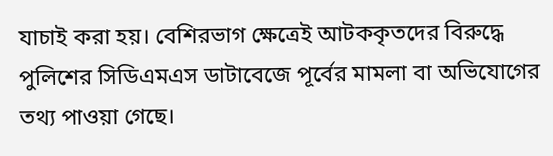যাচাই করা হয়। বেশিরভাগ ক্ষেত্রেই আটককৃতদের বিরুদ্ধে পুলিশের সিডিএমএস ডাটাবেজে পূর্বের মামলা বা অভিযোগের তথ্য পাওয়া গেছে।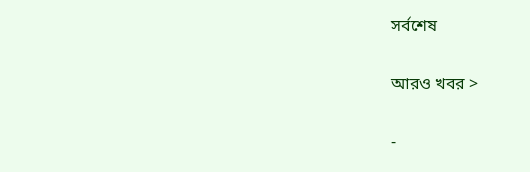সর্বশেষ

আরও খবর >

-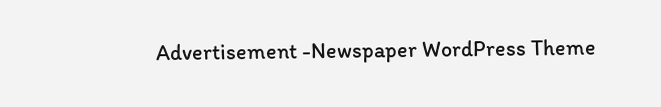Advertisement -Newspaper WordPress Theme